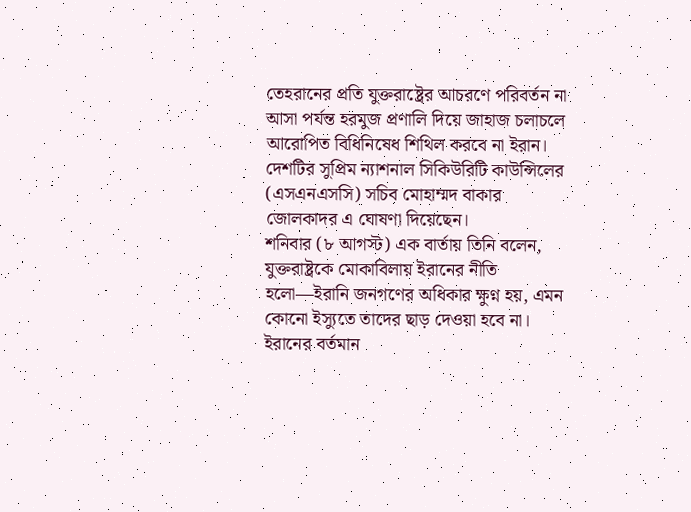তেহরানের প্রতি যুক্তরাষ্ট্রের আচরণে পরিবর্তন না আসা পর্যন্ত হরমুজ প্রণালি দিয়ে জাহাজ চলাচলে আরোপিত বিধিনিষেধ শিথিল করবে না ইরান। দেশটির সুপ্রিম ন্যাশনাল সিকিউরিটি কাউন্সিলের (এসএনএসসি) সচিব মোহাম্মদ বাকার জোলকাদর এ ঘোষণা দিয়েছেন।
শনিবার (৮ আগস্ট) এক বার্তায় তিনি বলেন, যুক্তরাষ্ট্রকে মোকাবিলায় ইরানের নীতি হলো—ইরানি জনগণের অধিকার ক্ষুণ্ন হয়, এমন কোনো ইস্যুতে তাদের ছাড় দেওয়া হবে না।
ইরানের বর্তমান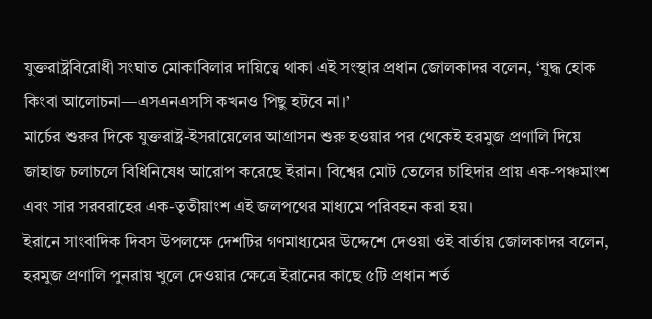যুক্তরাষ্ট্রবিরোধী সংঘাত মোকাবিলার দায়িত্বে থাকা এই সংস্থার প্রধান জোলকাদর বলেন, ‘যুদ্ধ হোক কিংবা আলোচনা—এসএনএসসি কখনও পিছু হটবে না।’
মার্চের শুরুর দিকে যুক্তরাষ্ট্র-ইসরায়েলের আগ্রাসন শুরু হওয়ার পর থেকেই হরমুজ প্রণালি দিয়ে জাহাজ চলাচলে বিধিনিষেধ আরোপ করেছে ইরান। বিশ্বের মোট তেলের চাহিদার প্রায় এক-পঞ্চমাংশ এবং সার সরবরাহের এক-তৃতীয়াংশ এই জলপথের মাধ্যমে পরিবহন করা হয়।
ইরানে সাংবাদিক দিবস উপলক্ষে দেশটির গণমাধ্যমের উদ্দেশে দেওয়া ওই বার্তায় জোলকাদর বলেন, হরমুজ প্রণালি পুনরায় খুলে দেওয়ার ক্ষেত্রে ইরানের কাছে ৫টি প্রধান শর্ত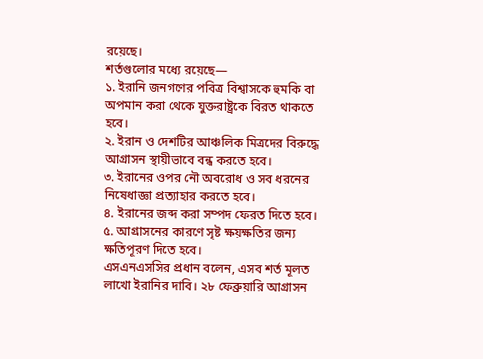রয়েছে।
শর্তগুলোর মধ্যে রয়েছে—
১. ইরানি জনগণের পবিত্র বিশ্বাসকে হুমকি বা অপমান করা থেকে যুক্তরাষ্ট্রকে বিরত থাকতে হবে।
২. ইরান ও দেশটির আঞ্চলিক মিত্রদের বিরুদ্ধে আগ্রাসন স্থায়ীভাবে বন্ধ করতে হবে।
৩. ইরানের ওপর নৌ অবরোধ ও সব ধরনের নিষেধাজ্ঞা প্রত্যাহার করতে হবে।
৪. ইরানের জব্দ করা সম্পদ ফেরত দিতে হবে।
৫. আগ্রাসনের কারণে সৃষ্ট ক্ষয়ক্ষতির জন্য ক্ষতিপূরণ দিতে হবে।
এসএনএসসির প্রধান বলেন, এসব শর্ত মূলত লাখো ইরানির দাবি। ২৮ ফেব্রুয়ারি আগ্রাসন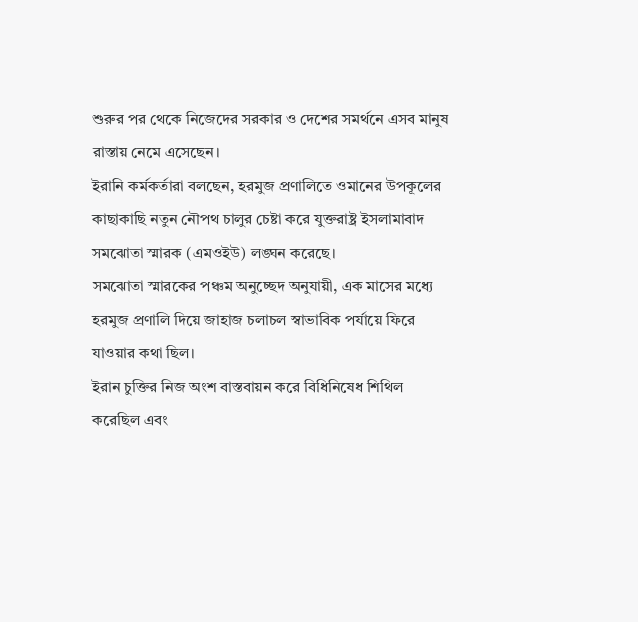শুরুর পর থেকে নিজেদের সরকার ও দেশের সমর্থনে এসব মানুষ রাস্তায় নেমে এসেছেন।
ইরানি কর্মকর্তারা বলছেন, হরমুজ প্রণালিতে ওমানের উপকূলের কাছাকাছি নতুন নৌপথ চালুর চেষ্টা করে যুক্তরাষ্ট্র ইসলামাবাদ সমঝোতা স্মারক (এমওইউ) লঙ্ঘন করেছে।
সমঝোতা স্মারকের পঞ্চম অনুচ্ছেদ অনুযায়ী, এক মাসের মধ্যে হরমুজ প্রণালি দিয়ে জাহাজ চলাচল স্বাভাবিক পর্যায়ে ফিরে যাওয়ার কথা ছিল।
ইরান চুক্তির নিজ অংশ বাস্তবায়ন করে বিধিনিষেধ শিথিল করেছিল এবং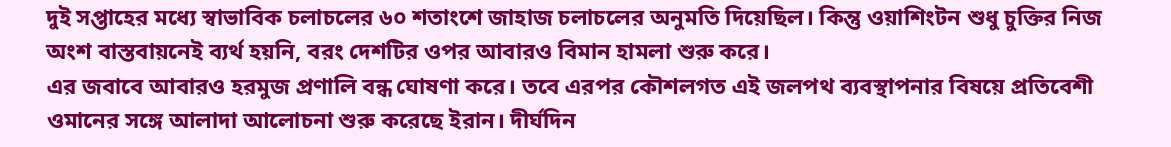দুই সপ্তাহের মধ্যে স্বাভাবিক চলাচলের ৬০ শতাংশে জাহাজ চলাচলের অনুমতি দিয়েছিল। কিন্তু ওয়াশিংটন শুধু চুক্তির নিজ অংশ বাস্তবায়নেই ব্যর্থ হয়নি, বরং দেশটির ওপর আবারও বিমান হামলা শুরু করে।
এর জবাবে আবারও হরমুজ প্রণালি বন্ধ ঘোষণা করে। তবে এরপর কৌশলগত এই জলপথ ব্যবস্থাপনার বিষয়ে প্রতিবেশী ওমানের সঙ্গে আলাদা আলোচনা শুরু করেছে ইরান। দীর্ঘদিন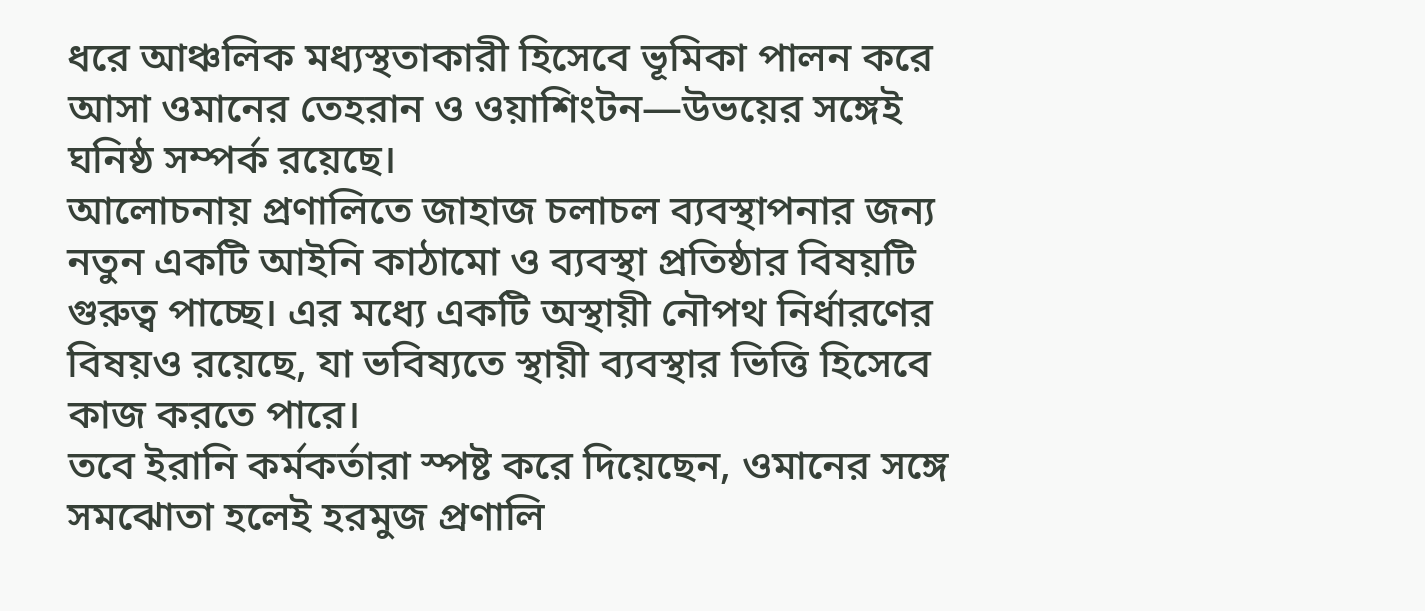ধরে আঞ্চলিক মধ্যস্থতাকারী হিসেবে ভূমিকা পালন করে আসা ওমানের তেহরান ও ওয়াশিংটন—উভয়ের সঙ্গেই ঘনিষ্ঠ সম্পর্ক রয়েছে।
আলোচনায় প্রণালিতে জাহাজ চলাচল ব্যবস্থাপনার জন্য নতুন একটি আইনি কাঠামো ও ব্যবস্থা প্রতিষ্ঠার বিষয়টি গুরুত্ব পাচ্ছে। এর মধ্যে একটি অস্থায়ী নৌপথ নির্ধারণের বিষয়ও রয়েছে, যা ভবিষ্যতে স্থায়ী ব্যবস্থার ভিত্তি হিসেবে কাজ করতে পারে।
তবে ইরানি কর্মকর্তারা স্পষ্ট করে দিয়েছেন, ওমানের সঙ্গে সমঝোতা হলেই হরমুজ প্রণালি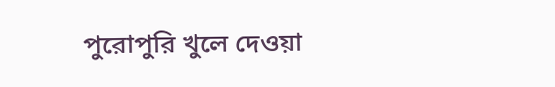পুরোপুরি খুলে দেওয়া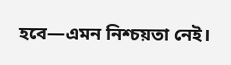হবে—এমন নিশ্চয়তা নেই।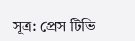সূত্র: প্রেস টিভি